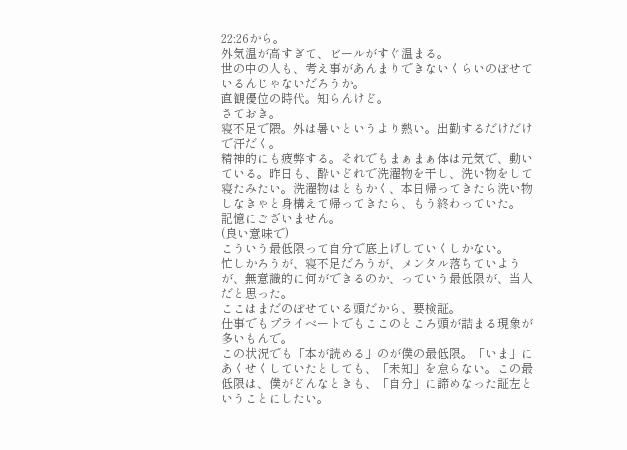22:26から。
外気温が高すぎて、ビールがすぐ温まる。
世の中の人も、考え事があんまりできないくらいのぼせているんじゃないだろうか。
直観優位の時代。知らんけど。
さておき。
寝不足で隈。外は暑いというより熱い。出勤するだけだけで汗だく。
精神的にも疲弊する。それでもまぁまぁ体は元気で、動いている。昨日も、酔いどれで洗濯物を干し、洗い物をして寝たみたい。洗濯物はともかく、本日帰ってきたら洗い物しなきゃと身構えて帰ってきたら、もう終わっていた。
記憶にございません。
(良い意味で)
こういう最低限って自分で底上げしていくしかない。
忙しかろうが、寝不足だろうが、メンタル落ちていようが、無意識的に何ができるのか、っていう最低限が、当人だと思った。
ここはまだのぼせている頭だから、要検証。
仕事でもプライベートでもここのところ頭が詰まる現象が多いもんで。
この状況でも「本が読める」のが僕の最低限。「いま」にあくせくしていたとしても、「未知」を怠らない。この最低限は、僕がどんなときも、「自分」に諦めなった証左ということにしたい。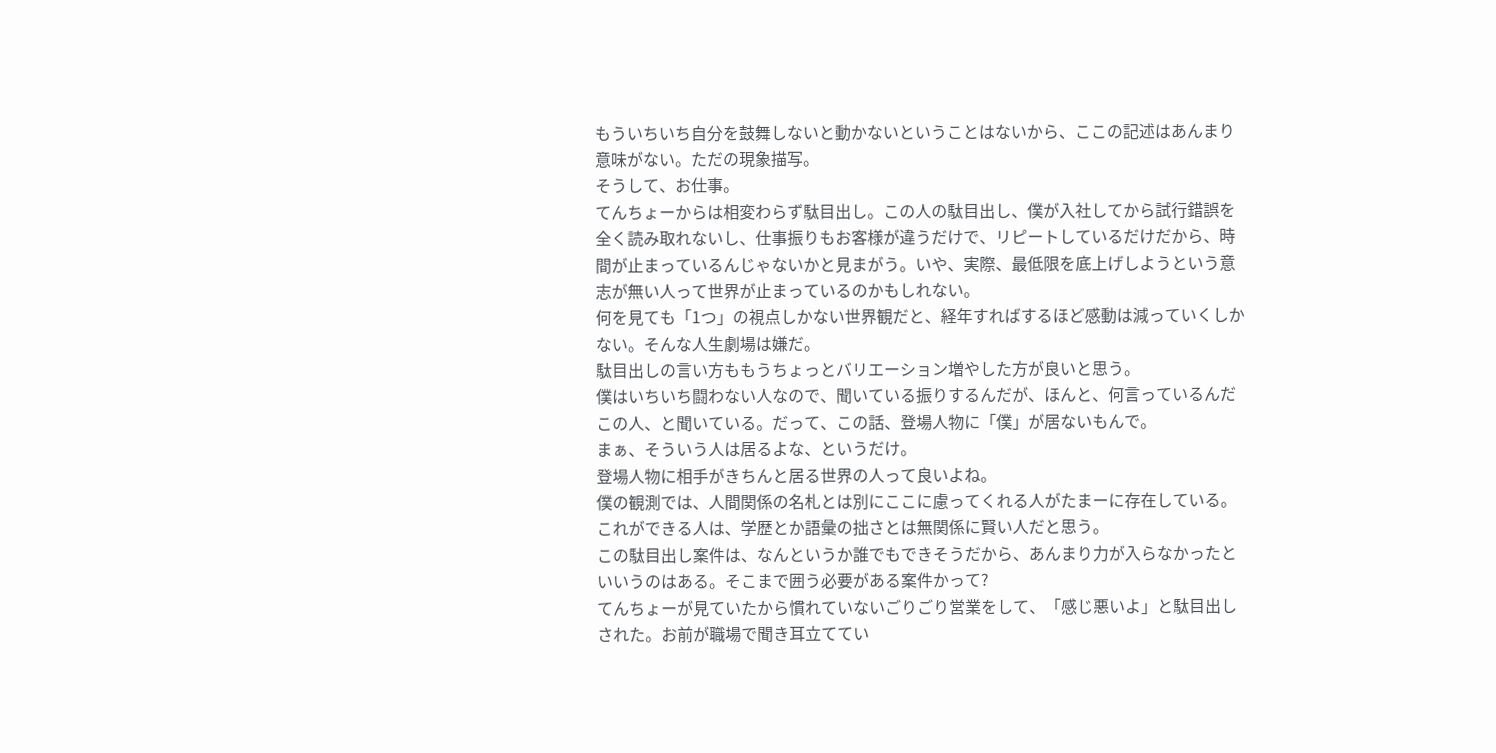もういちいち自分を鼓舞しないと動かないということはないから、ここの記述はあんまり意味がない。ただの現象描写。
そうして、お仕事。
てんちょーからは相変わらず駄目出し。この人の駄目出し、僕が入社してから試行錯誤を全く読み取れないし、仕事振りもお客様が違うだけで、リピートしているだけだから、時間が止まっているんじゃないかと見まがう。いや、実際、最低限を底上げしようという意志が無い人って世界が止まっているのかもしれない。
何を見ても「1つ」の視点しかない世界観だと、経年すればするほど感動は減っていくしかない。そんな人生劇場は嫌だ。
駄目出しの言い方ももうちょっとバリエーション増やした方が良いと思う。
僕はいちいち闘わない人なので、聞いている振りするんだが、ほんと、何言っているんだこの人、と聞いている。だって、この話、登場人物に「僕」が居ないもんで。
まぁ、そういう人は居るよな、というだけ。
登場人物に相手がきちんと居る世界の人って良いよね。
僕の観測では、人間関係の名札とは別にここに慮ってくれる人がたまーに存在している。
これができる人は、学歴とか語彙の拙さとは無関係に賢い人だと思う。
この駄目出し案件は、なんというか誰でもできそうだから、あんまり力が入らなかったといいうのはある。そこまで囲う必要がある案件かって?
てんちょーが見ていたから慣れていないごりごり営業をして、「感じ悪いよ」と駄目出しされた。お前が職場で聞き耳立ててい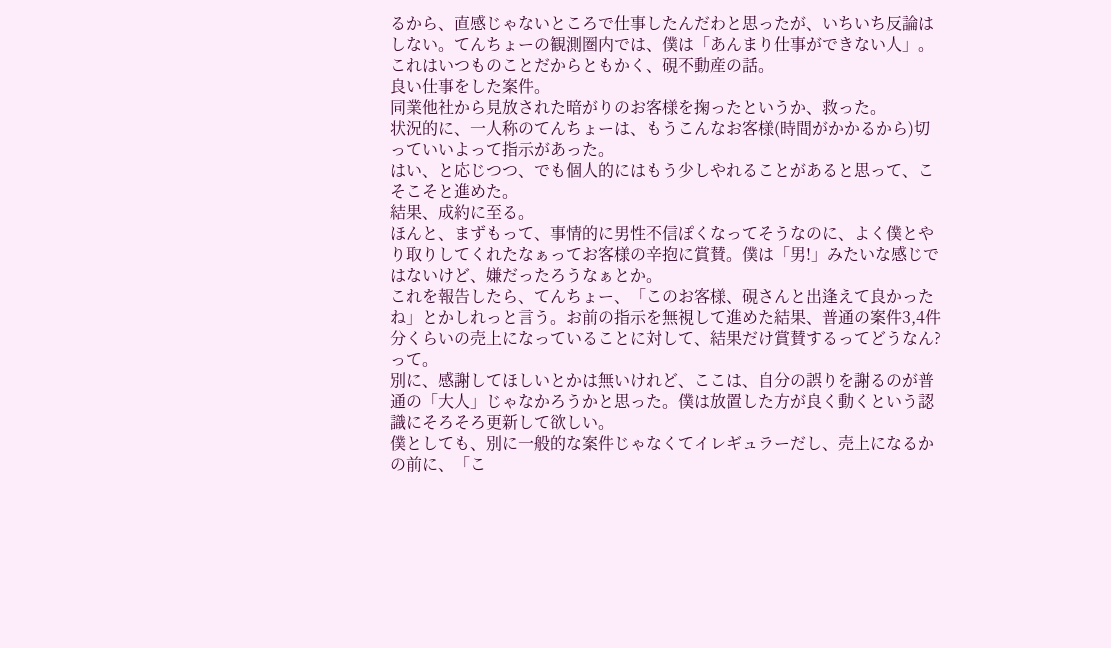るから、直感じゃないところで仕事したんだわと思ったが、いちいち反論はしない。てんちょーの観測圏内では、僕は「あんまり仕事ができない人」。
これはいつものことだからともかく、硯不動産の話。
良い仕事をした案件。
同業他社から見放された暗がりのお客様を掬ったというか、救った。
状況的に、一人称のてんちょーは、もうこんなお客様(時間がかかるから)切っていいよって指示があった。
はい、と応じつつ、でも個人的にはもう少しやれることがあると思って、こそこそと進めた。
結果、成約に至る。
ほんと、まずもって、事情的に男性不信ぽくなってそうなのに、よく僕とやり取りしてくれたなぁってお客様の辛抱に賞賛。僕は「男!」みたいな感じではないけど、嫌だったろうなぁとか。
これを報告したら、てんちょー、「このお客様、硯さんと出逢えて良かったね」とかしれっと言う。お前の指示を無視して進めた結果、普通の案件3,4件分くらいの売上になっていることに対して、結果だけ賞賛するってどうなん?って。
別に、感謝してほしいとかは無いけれど、ここは、自分の誤りを謝るのが普通の「大人」じゃなかろうかと思った。僕は放置した方が良く動くという認識にそろそろ更新して欲しい。
僕としても、別に一般的な案件じゃなくてイレギュラーだし、売上になるかの前に、「こ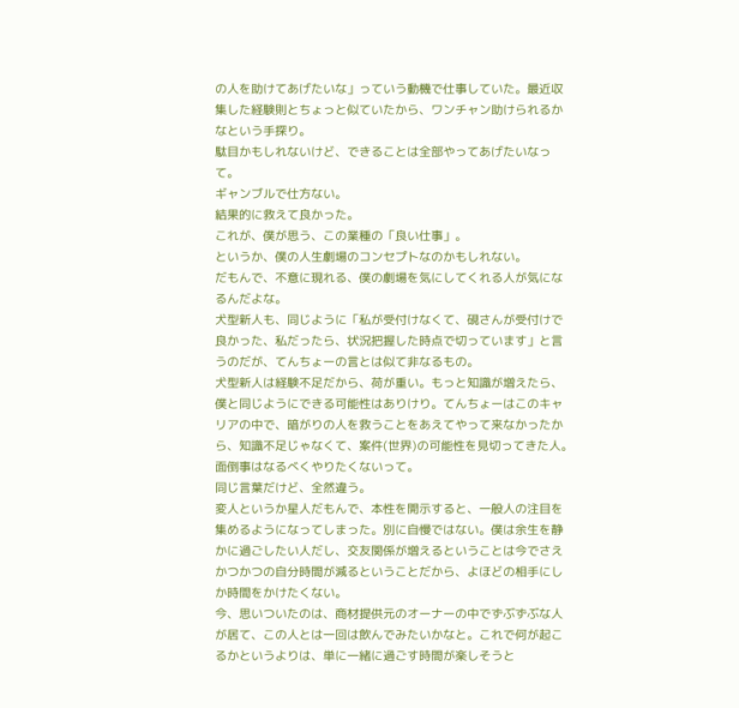の人を助けてあげたいな」っていう動機で仕事していた。最近収集した経験則とちょっと似ていたから、ワンチャン助けられるかなという手探り。
駄目かもしれないけど、できることは全部やってあげたいなって。
ギャンブルで仕方ない。
結果的に救えて良かった。
これが、僕が思う、この業種の「良い仕事」。
というか、僕の人生劇場のコンセプトなのかもしれない。
だもんで、不意に現れる、僕の劇場を気にしてくれる人が気になるんだよな。
犬型新人も、同じように「私が受付けなくて、硯さんが受付けで良かった、私だったら、状況把握した時点で切っています」と言うのだが、てんちょーの言とは似て非なるもの。
犬型新人は経験不足だから、荷が重い。もっと知識が増えたら、僕と同じようにできる可能性はありけり。てんちょーはこのキャリアの中で、暗がりの人を救うことをあえてやって来なかったから、知識不足じゃなくて、案件(世界)の可能性を見切ってきた人。面倒事はなるべくやりたくないって。
同じ言葉だけど、全然違う。
変人というか星人だもんで、本性を開示すると、一般人の注目を集めるようになってしまった。別に自慢ではない。僕は余生を静かに過ごしたい人だし、交友関係が増えるということは今でさえかつかつの自分時間が減るということだから、よほどの相手にしか時間をかけたくない。
今、思いついたのは、商材提供元のオーナーの中でずぶずぶな人が居て、この人とは一回は飲んでみたいかなと。これで何が起こるかというよりは、単に一緒に過ごす時間が楽しそうと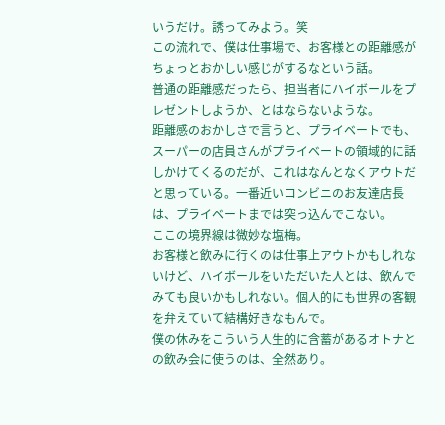いうだけ。誘ってみよう。笑
この流れで、僕は仕事場で、お客様との距離感がちょっとおかしい感じがするなという話。
普通の距離感だったら、担当者にハイボールをプレゼントしようか、とはならないような。
距離感のおかしさで言うと、プライベートでも、スーパーの店員さんがプライベートの領域的に話しかけてくるのだが、これはなんとなくアウトだと思っている。一番近いコンビニのお友達店長は、プライベートまでは突っ込んでこない。
ここの境界線は微妙な塩梅。
お客様と飲みに行くのは仕事上アウトかもしれないけど、ハイボールをいただいた人とは、飲んでみても良いかもしれない。個人的にも世界の客観を弁えていて結構好きなもんで。
僕の休みをこういう人生的に含蓄があるオトナとの飲み会に使うのは、全然あり。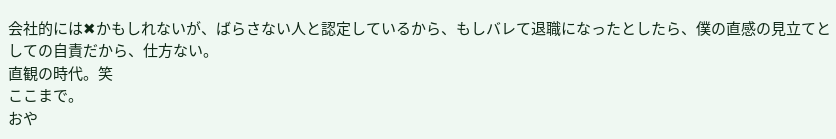会社的には✖かもしれないが、ばらさない人と認定しているから、もしバレて退職になったとしたら、僕の直感の見立てとしての自責だから、仕方ない。
直観の時代。笑
ここまで。
おや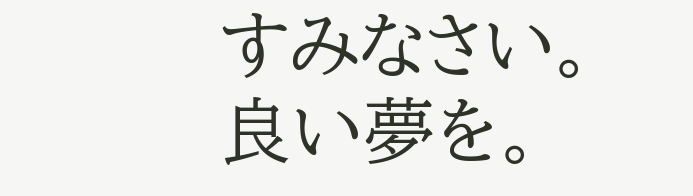すみなさい。
良い夢を。